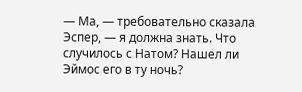— Ма, — требовательно сказала Эспер, — я должна знать. Что случилось с Натом? Нашел ли Эймос его в ту ночь?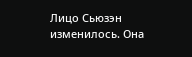Лицо Сьюзэн изменилось. Она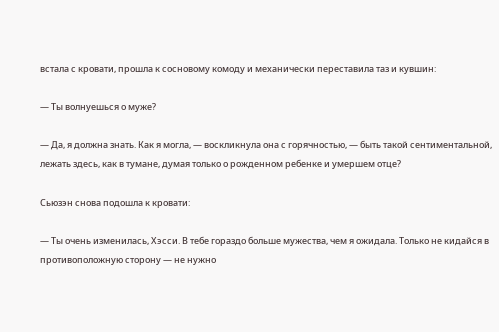встала с кровати, прошла к сосновому комоду и механически переставила таз и кувшин:

— Ты волнуешься о муже?

— Да, я должна знать. Как я могла, — воскликнула она с горячностью, — быть такой сентиментальной, лежать здесь, как в тумане, думая только о рожденном ребенке и умершем отце?

Сьюзэн снова подошла к кровати:

— Ты очень изменилась, Хэсси. В тебе гораздо больше мужества, чем я ожидала. Только не кидайся в противоположную сторону — не нужно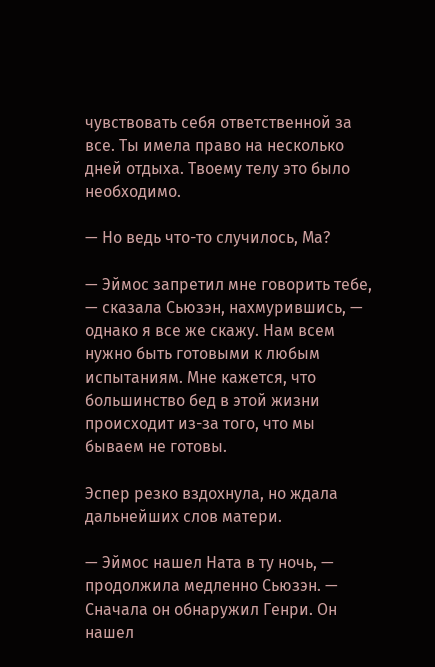чувствовать себя ответственной за все. Ты имела право на несколько дней отдыха. Твоему телу это было необходимо.

— Но ведь что-то случилось, Ма?

— Эймос запретил мне говорить тебе, — сказала Сьюзэн, нахмурившись, — однако я все же скажу. Нам всем нужно быть готовыми к любым испытаниям. Мне кажется, что большинство бед в этой жизни происходит из-за того, что мы бываем не готовы.

Эспер резко вздохнула, но ждала дальнейших слов матери.

— Эймос нашел Ната в ту ночь, — продолжила медленно Сьюзэн. — Сначала он обнаружил Генри. Он нашел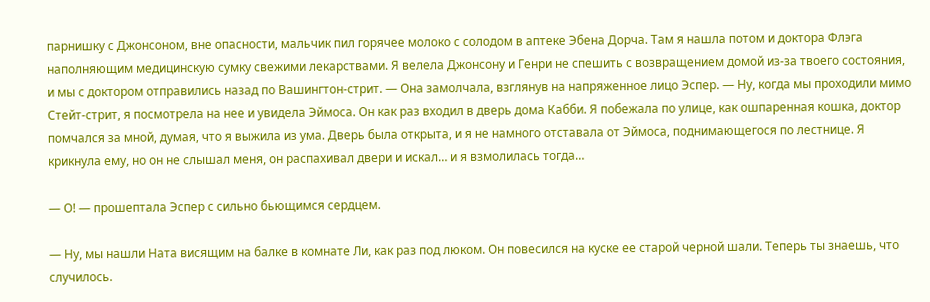парнишку с Джонсоном, вне опасности, мальчик пил горячее молоко с солодом в аптеке Эбена Дорча. Там я нашла потом и доктора Флэга наполняющим медицинскую сумку свежими лекарствами. Я велела Джонсону и Генри не спешить с возвращением домой из-за твоего состояния, и мы с доктором отправились назад по Вашингтон-стрит. — Она замолчала, взглянув на напряженное лицо Эспер. — Ну, когда мы проходили мимо Стейт-стрит, я посмотрела на нее и увидела Эймоса. Он как раз входил в дверь дома Кабби. Я побежала по улице, как ошпаренная кошка, доктор помчался за мной, думая, что я выжила из ума. Дверь была открыта, и я не намного отставала от Эймоса, поднимающегося по лестнице. Я крикнула ему, но он не слышал меня, он распахивал двери и искал… и я взмолилась тогда…

— О! — прошептала Эспер с сильно бьющимся сердцем.

— Ну, мы нашли Ната висящим на балке в комнате Ли, как раз под люком. Он повесился на куске ее старой черной шали. Теперь ты знаешь, что случилось.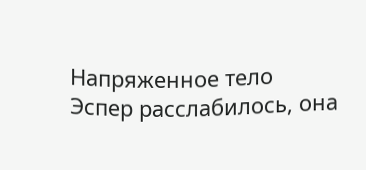Напряженное тело Эспер расслабилось, она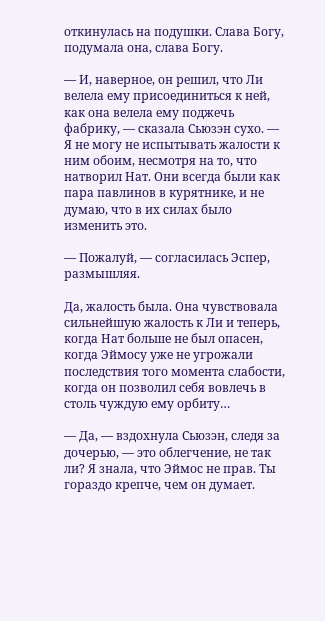откинулась на подушки. Слава Богу, подумала она, слава Богу.

— И, наверное, он решил, что Ли велела ему присоединиться к ней, как она велела ему поджечь фабрику, — сказала Сьюзэн сухо. — Я не могу не испытывать жалости к ним обоим, несмотря на то, что натворил Нат. Они всегда были как пара павлинов в курятнике, и не думаю, что в их силах было изменить это.

— Пожалуй, — согласилась Эспер, размышляя.

Да, жалость была. Она чувствовала сильнейшую жалость к Ли и теперь, когда Нат больше не был опасен, когда Эймосу уже не угрожали последствия того момента слабости, когда он позволил себя вовлечь в столь чуждую ему орбиту…

— Да, — вздохнула Сьюзэн, следя за дочерью, — это облегчение, не так ли? Я знала, что Эймос не прав. Ты гораздо крепче, чем он думает.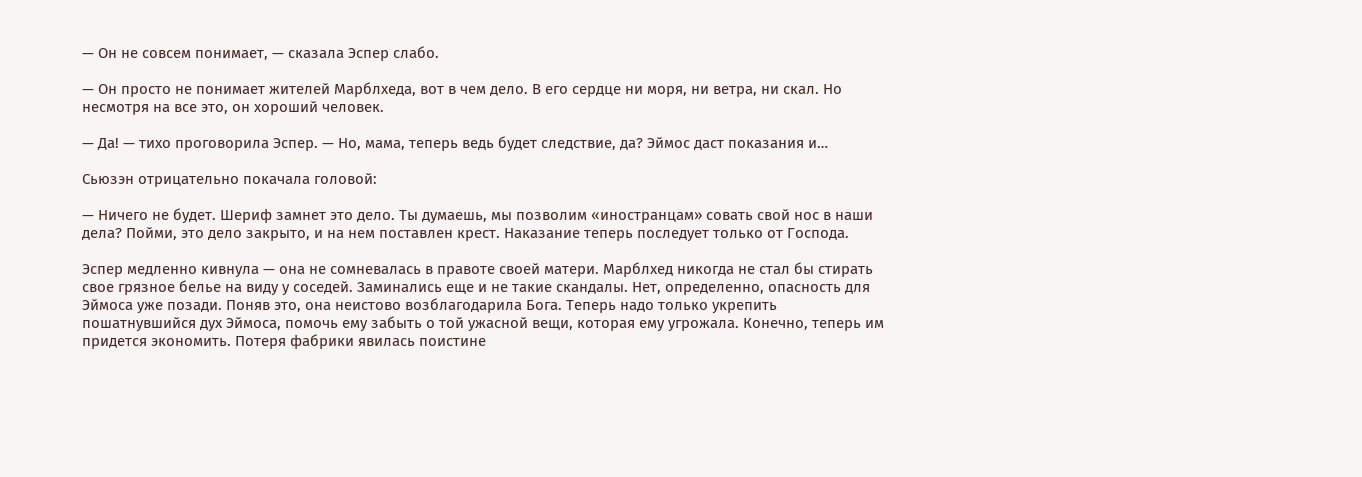— Он не совсем понимает, — сказала Эспер слабо.

— Он просто не понимает жителей Марблхеда, вот в чем дело. В его сердце ни моря, ни ветра, ни скал. Но несмотря на все это, он хороший человек.

— Да! — тихо проговорила Эспер. — Но, мама, теперь ведь будет следствие, да? Эймос даст показания и…

Сьюзэн отрицательно покачала головой:

— Ничего не будет. Шериф замнет это дело. Ты думаешь, мы позволим «иностранцам» совать свой нос в наши дела? Пойми, это дело закрыто, и на нем поставлен крест. Наказание теперь последует только от Господа.

Эспер медленно кивнула — она не сомневалась в правоте своей матери. Марблхед никогда не стал бы стирать свое грязное белье на виду у соседей. Заминались еще и не такие скандалы. Нет, определенно, опасность для Эймоса уже позади. Поняв это, она неистово возблагодарила Бога. Теперь надо только укрепить пошатнувшийся дух Эймоса, помочь ему забыть о той ужасной вещи, которая ему угрожала. Конечно, теперь им придется экономить. Потеря фабрики явилась поистине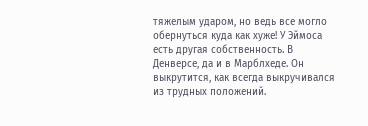тяжелым ударом, но ведь все могло обернуться куда как хуже! У Эймоса есть другая собственность. В Денверсе, да и в Марблхеде. Он выкрутится, как всегда выкручивался из трудных положений.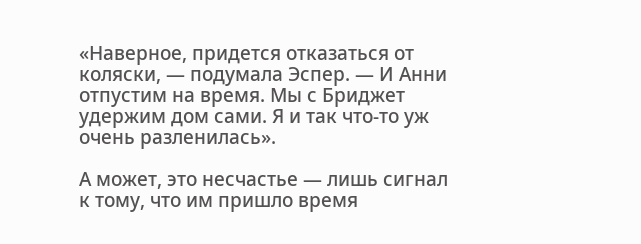«Наверное, придется отказаться от коляски, — подумала Эспер. — И Анни отпустим на время. Мы с Бриджет удержим дом сами. Я и так что-то уж очень разленилась».

А может, это несчастье — лишь сигнал к тому, что им пришло время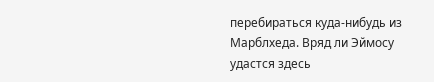перебираться куда-нибудь из Марблхеда. Вряд ли Эймосу удастся здесь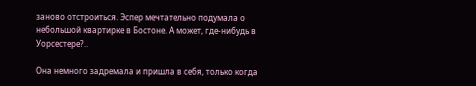заново отстроиться. Эспер мечтательно подумала о небольшой квартирке в Бостоне. А может, где-нибудь в Уорсестере?..

Она немного задремала и пришла в себя, только когда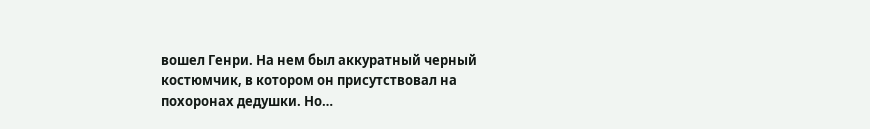вошел Генри. На нем был аккуратный черный костюмчик, в котором он присутствовал на похоронах дедушки. Но…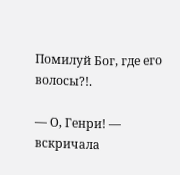Помилуй Бог, где его волосы?!.

— О, Генри! — вскричала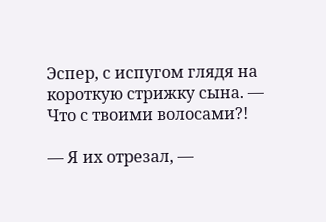Эспер, с испугом глядя на короткую стрижку сына. — Что с твоими волосами?!

— Я их отрезал, —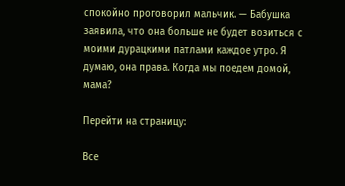спокойно проговорил мальчик. — Бабушка заявила, что она больше не будет возиться с моими дурацкими патлами каждое утро. Я думаю, она права. Когда мы поедем домой, мама?

Перейти на страницу:

Все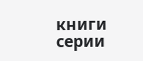книги серии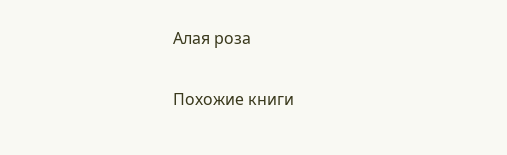Алая роза

Похожие книги